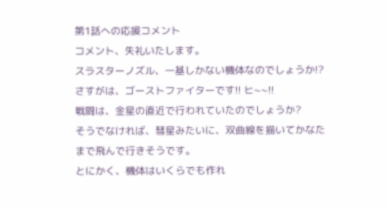第1話への応援コメント
コメント、失礼いたします。
スラスターノズル、一基しかない機体なのでしょうか!?
さすがは、ゴーストファイターです!! ヒ~~!!
戦闘は、金星の直近で行われていたのでしょうか?
そうでなければ、彗星みたいに、双曲線を描いてかなたまで飛んで行きそうです。
とにかく、機体はいくらでも作れ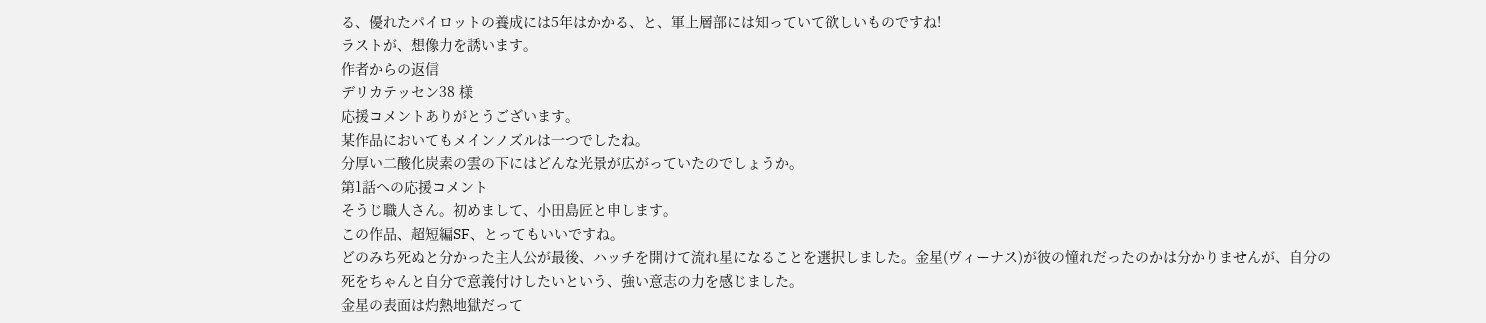る、優れたパイロットの養成には5年はかかる、と、軍上層部には知っていて欲しいものですね!
ラストが、想像力を誘います。
作者からの返信
デリカテッセン38 様
応援コメントありがとうございます。
某作品においてもメインノズルは一つでしたね。
分厚い二酸化炭素の雲の下にはどんな光景が広がっていたのでしょうか。
第1話への応援コメント
そうじ職人さん。初めまして、小田島匠と申します。
この作品、超短編SF、とってもいいですね。
どのみち死ぬと分かった主人公が最後、ハッチを開けて流れ星になることを選択しました。金星(ヴィーナス)が彼の憧れだったのかは分かりませんが、自分の死をちゃんと自分で意義付けしたいという、強い意志の力を感じました。
金星の表面は灼熱地獄だって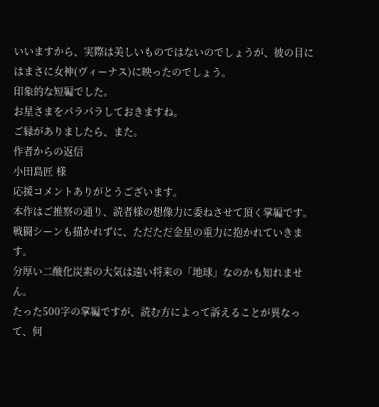いいますから、実際は美しいものではないのでしょうが、彼の目にはまさに女神(ヴィーナス)に映ったのでしょう。
印象的な短編でした。
お星さまをパラパラしておきますね。
ご縁がありましたら、また。
作者からの返信
小田島匠 様
応援コメントありがとうございます。
本作はご推察の通り、読者様の想像力に委ねさせて頂く掌編です。
戦闘シーンも描かれずに、ただただ金星の重力に抱かれていきます。
分厚い二酸化炭素の大気は遠い将来の「地球」なのかも知れません。
たった500字の掌編ですが、読む方によって訴えることが異なって、何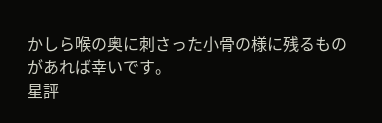かしら喉の奥に刺さった小骨の様に残るものがあれば幸いです。
星評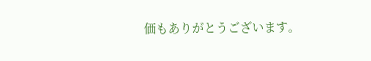価もありがとうございます。